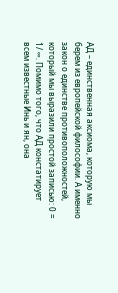АД – единственная аксиома, которую мы берем из европейской философии. А именно закон о единстве противоположностей, который мы выразили простой записью: 0 = 1/ ∞. Помимо того, что АД констатирует всем известные Инь и ян, она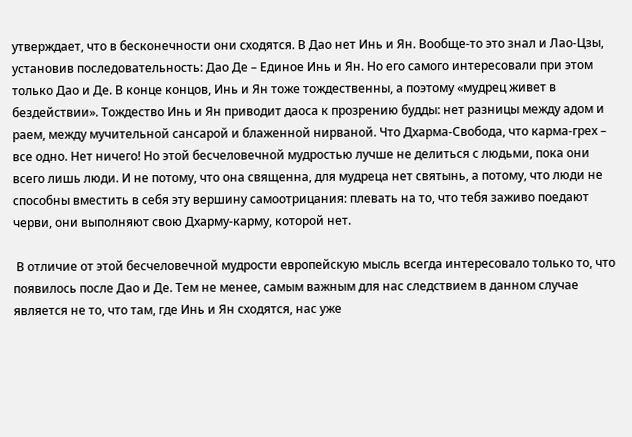утверждает, что в бесконечности они сходятся. В Дао нет Инь и Ян. Вообще-то это знал и Лао-Цзы, установив последовательность: Дао Де – Единое Инь и Ян. Но его самого интересовали при этом только Дао и Де. В конце концов, Инь и Ян тоже тождественны, а поэтому «мудрец живет в бездействии». Тождество Инь и Ян приводит даоса к прозрению будды: нет разницы между адом и раем, между мучительной сансарой и блаженной нирваной. Что Дхарма-Свобода, что карма-грех – все одно. Нет ничего! Но этой бесчеловечной мудростью лучше не делиться с людьми, пока они всего лишь люди. И не потому, что она священна, для мудреца нет святынь, а потому, что люди не способны вместить в себя эту вершину самоотрицания: плевать на то, что тебя заживо поедают черви, они выполняют свою Дхарму-карму, которой нет.

 В отличие от этой бесчеловечной мудрости европейскую мысль всегда интересовало только то, что появилось после Дао и Де. Тем не менее, самым важным для нас следствием в данном случае является не то, что там, где Инь и Ян сходятся, нас уже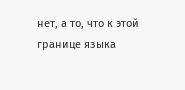нет, а то, что к этой границе языка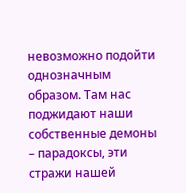невозможно подойти однозначным образом. Там нас поджидают наши собственные демоны – парадоксы, эти стражи нашей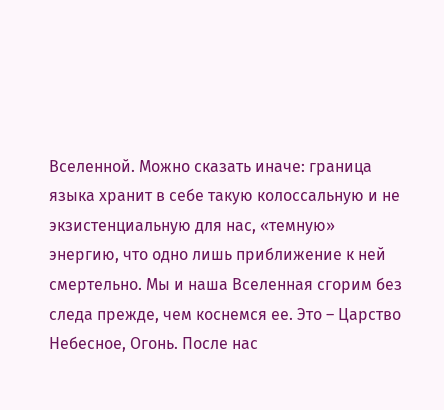Вселенной. Можно сказать иначе: граница языка хранит в себе такую колоссальную и не экзистенциальную для нас, «темную» энергию, что одно лишь приближение к ней смертельно. Мы и наша Вселенная сгорим без следа прежде, чем коснемся ее. Это – Царство Небесное, Огонь. После нас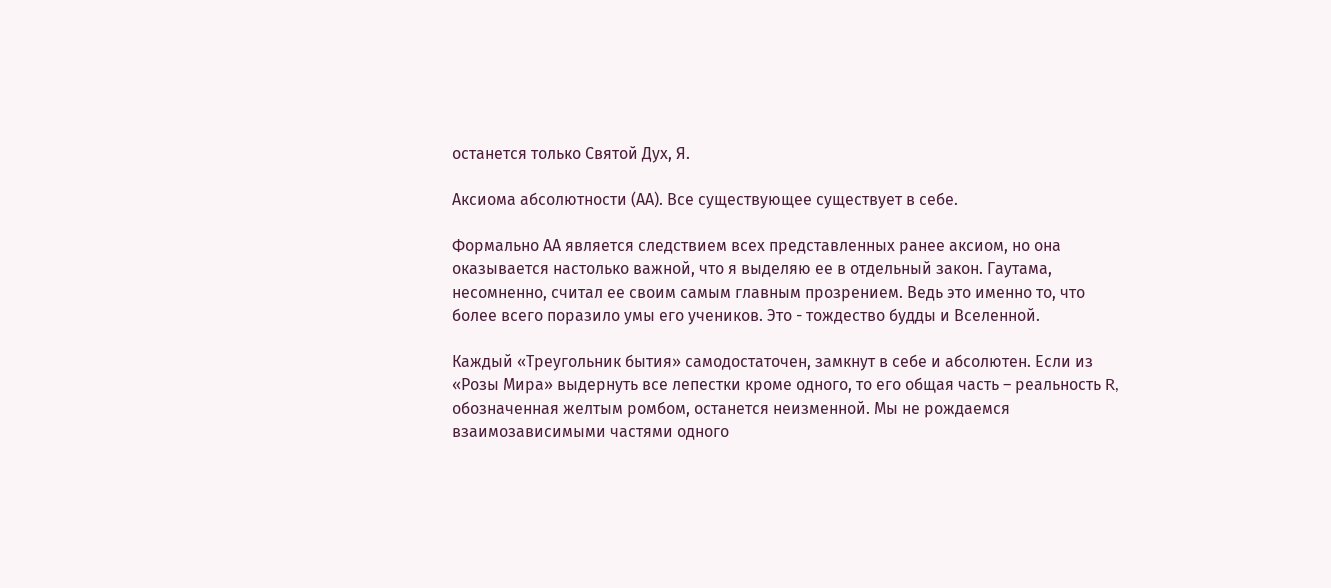останется только Святой Дух, Я.

Аксиома абсолютности (АА). Все существующее существует в себе.

Формально АА является следствием всех представленных ранее аксиом, но она оказывается настолько важной, что я выделяю ее в отдельный закон. Гаутама, несомненно, считал ее своим самым главным прозрением. Ведь это именно то, что более всего поразило умы его учеников. Это - тождество будды и Вселенной.

Каждый «Треугольник бытия» самодостаточен, замкнут в себе и абсолютен. Если из «Розы Мира» выдернуть все лепестки кроме одного, то его общая часть – реальность R, обозначенная желтым ромбом, останется неизменной. Мы не рождаемся взаимозависимыми частями одного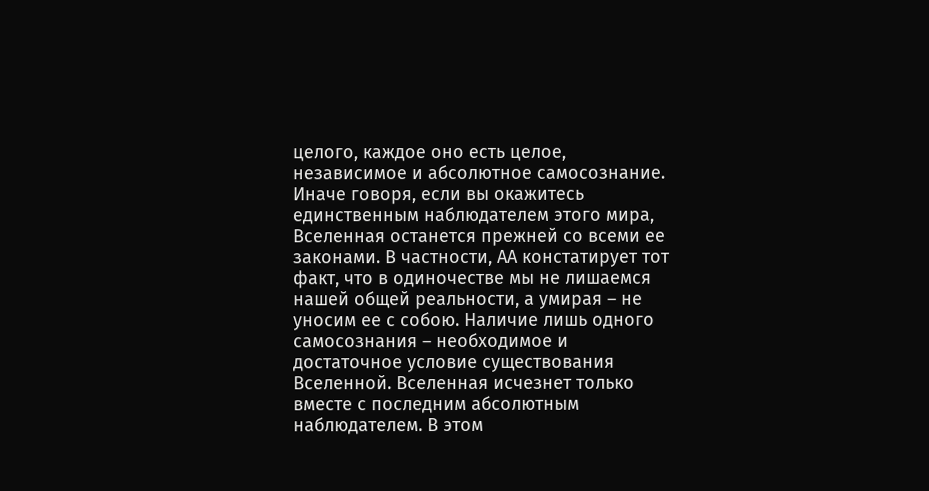целого, каждое оно есть целое, независимое и абсолютное самосознание. Иначе говоря, если вы окажитесь единственным наблюдателем этого мира, Вселенная останется прежней со всеми ее законами. В частности, АА констатирует тот факт, что в одиночестве мы не лишаемся нашей общей реальности, а умирая – не уносим ее с собою. Наличие лишь одного самосознания – необходимое и достаточное условие существования Вселенной. Вселенная исчезнет только вместе с последним абсолютным наблюдателем. В этом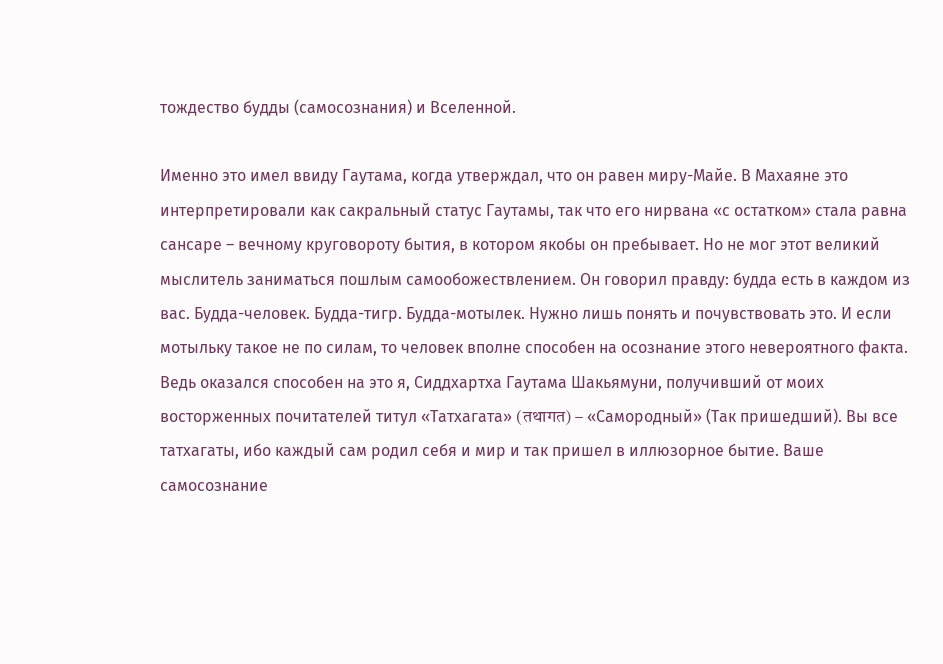тождество будды (самосознания) и Вселенной.

Именно это имел ввиду Гаутама, когда утверждал, что он равен миру-Майе. В Махаяне это интерпретировали как сакральный статус Гаутамы, так что его нирвана «с остатком» стала равна сансаре – вечному круговороту бытия, в котором якобы он пребывает. Но не мог этот великий мыслитель заниматься пошлым самообожествлением. Он говорил правду: будда есть в каждом из вас. Будда-человек. Будда-тигр. Будда-мотылек. Нужно лишь понять и почувствовать это. И если мотыльку такое не по силам, то человек вполне способен на осознание этого невероятного факта. Ведь оказался способен на это я, Сиддхартха Гаутама Шакьямуни, получивший от моих восторженных почитателей титул «Татхагата» (तथागत) – «Самородный» (Так пришедший). Вы все татхагаты, ибо каждый сам родил себя и мир и так пришел в иллюзорное бытие. Ваше самосознание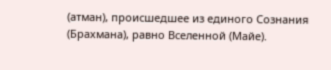(атман), происшедшее из единого Сознания (Брахмана), равно Вселенной (Майе).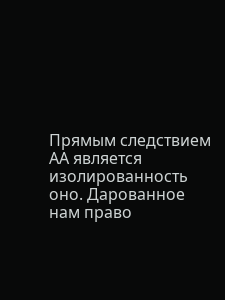Прямым следствием АА является изолированность оно. Дарованное нам право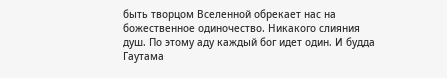быть творцом Вселенной обрекает нас на божественное одиночество. Никакого слияния душ. По этому аду каждый бог идет один. И будда Гаутама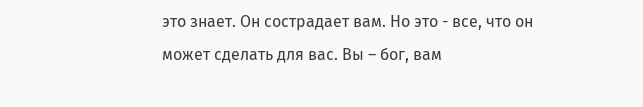это знает. Он сострадает вам. Но это - все, что он может сделать для вас. Вы – бог, вам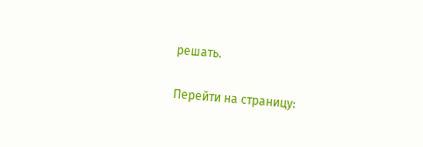решать.

Перейти на страницу: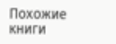Похожие книги